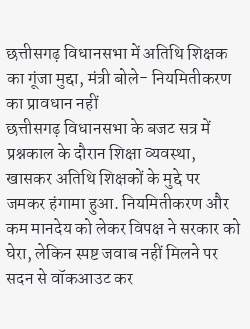छत्तीसगढ़ विधानसभा में अतिथि शिक्षक का गूंजा मुद्दा, मंत्री बोले- नियमितीकरण का प्रावधान नहीं
छत्तीसगढ़ विधानसभा के बजट सत्र में प्रश्नकाल के दौरान शिक्षा व्यवस्था, खासकर अतिथि शिक्षकों के मुद्दे पर जमकर हंगामा हुआ. नियमितीकरण और कम मानदेय को लेकर विपक्ष ने सरकार को घेरा, लेकिन स्पष्ट जवाब नहीं मिलने पर सदन से वॉकआउट कर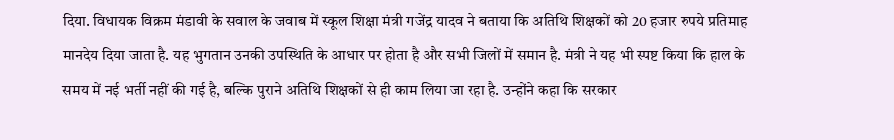दिया. विधायक विक्रम मंडावी के सवाल के जवाब में स्कूल शिक्षा मंत्री गजेंद्र यादव ने बताया कि अतिथि शिक्षकों को 20 हजार रुपये प्रतिमाह मानदेय दिया जाता है. यह भुगतान उनकी उपस्थिति के आधार पर होता है और सभी जिलों में समान है. मंत्री ने यह भी स्पष्ट किया कि हाल के समय में नई भर्ती नहीं की गई है, बल्कि पुराने अतिथि शिक्षकों से ही काम लिया जा रहा है. उन्होंने कहा कि सरकार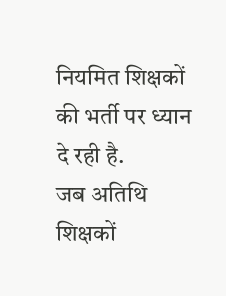नियमित शिक्षकों की भर्ती पर ध्यान दे रही है.
जब अतिथि शिक्षकों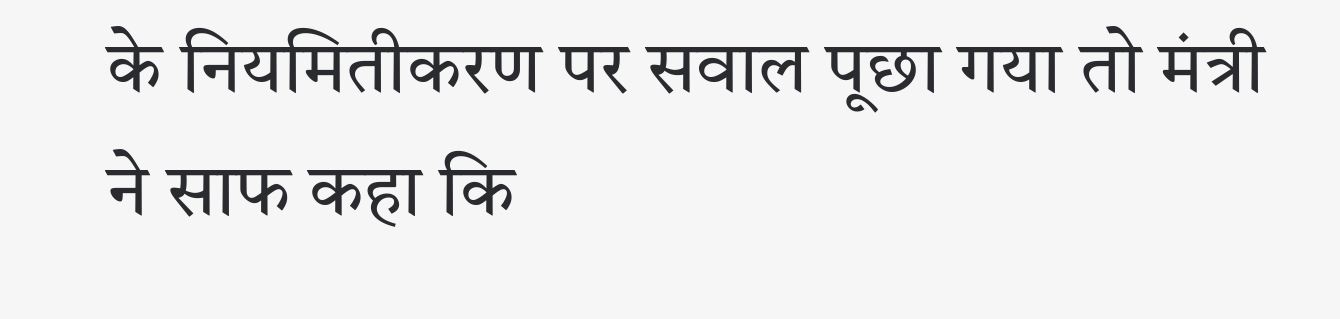के नियमितीकरण पर सवाल पूछा गया तो मंत्री ने साफ कहा कि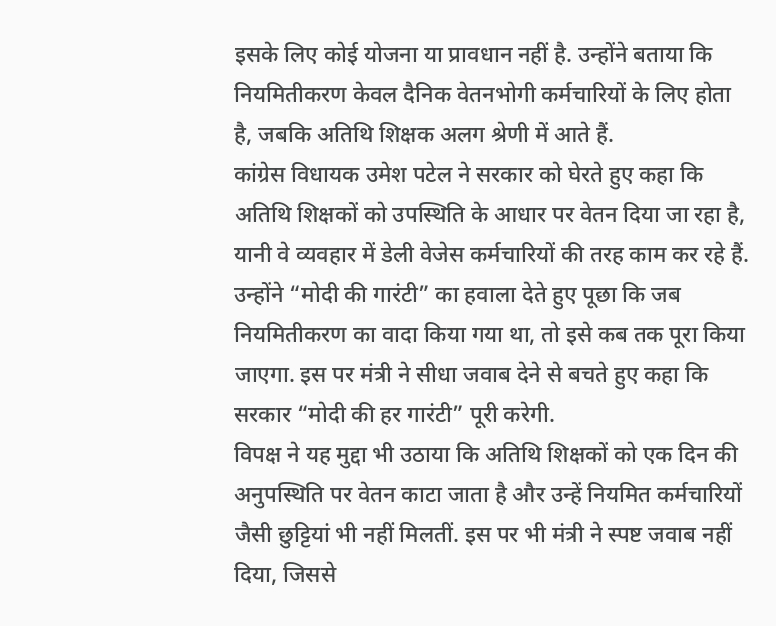इसके लिए कोई योजना या प्रावधान नहीं है. उन्होंने बताया कि नियमितीकरण केवल दैनिक वेतनभोगी कर्मचारियों के लिए होता है, जबकि अतिथि शिक्षक अलग श्रेणी में आते हैं.
कांग्रेस विधायक उमेश पटेल ने सरकार को घेरते हुए कहा कि अतिथि शिक्षकों को उपस्थिति के आधार पर वेतन दिया जा रहा है, यानी वे व्यवहार में डेली वेजेस कर्मचारियों की तरह काम कर रहे हैं. उन्होंने “मोदी की गारंटी” का हवाला देते हुए पूछा कि जब नियमितीकरण का वादा किया गया था, तो इसे कब तक पूरा किया जाएगा. इस पर मंत्री ने सीधा जवाब देने से बचते हुए कहा कि सरकार “मोदी की हर गारंटी” पूरी करेगी.
विपक्ष ने यह मुद्दा भी उठाया कि अतिथि शिक्षकों को एक दिन की अनुपस्थिति पर वेतन काटा जाता है और उन्हें नियमित कर्मचारियों जैसी छुट्टियां भी नहीं मिलतीं. इस पर भी मंत्री ने स्पष्ट जवाब नहीं दिया, जिससे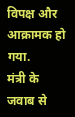विपक्ष और आक्रामक हो गया.
मंत्री के जवाब से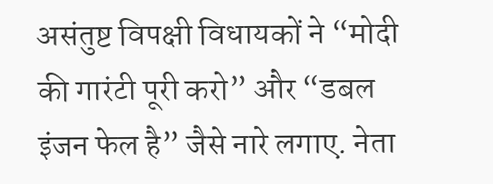असंतुष्ट विपक्षी विधायकों ने “मोदी की गारंटी पूरी करो” और “डबल इंजन फेल है” जैसे नारे लगाए. नेता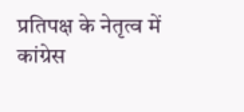प्रतिपक्ष के नेतृत्व में कांग्रेस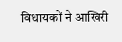विधायकों ने आखिरी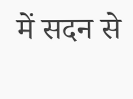में सदन से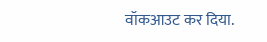वॉकआउट कर दिया.